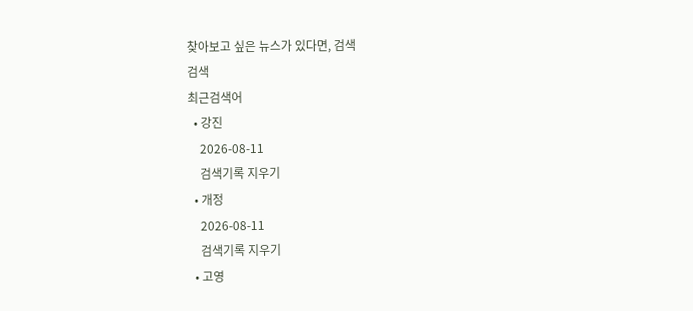찾아보고 싶은 뉴스가 있다면, 검색
검색
최근검색어
  • 강진
    2026-08-11
    검색기록 지우기
  • 개정
    2026-08-11
    검색기록 지우기
  • 고영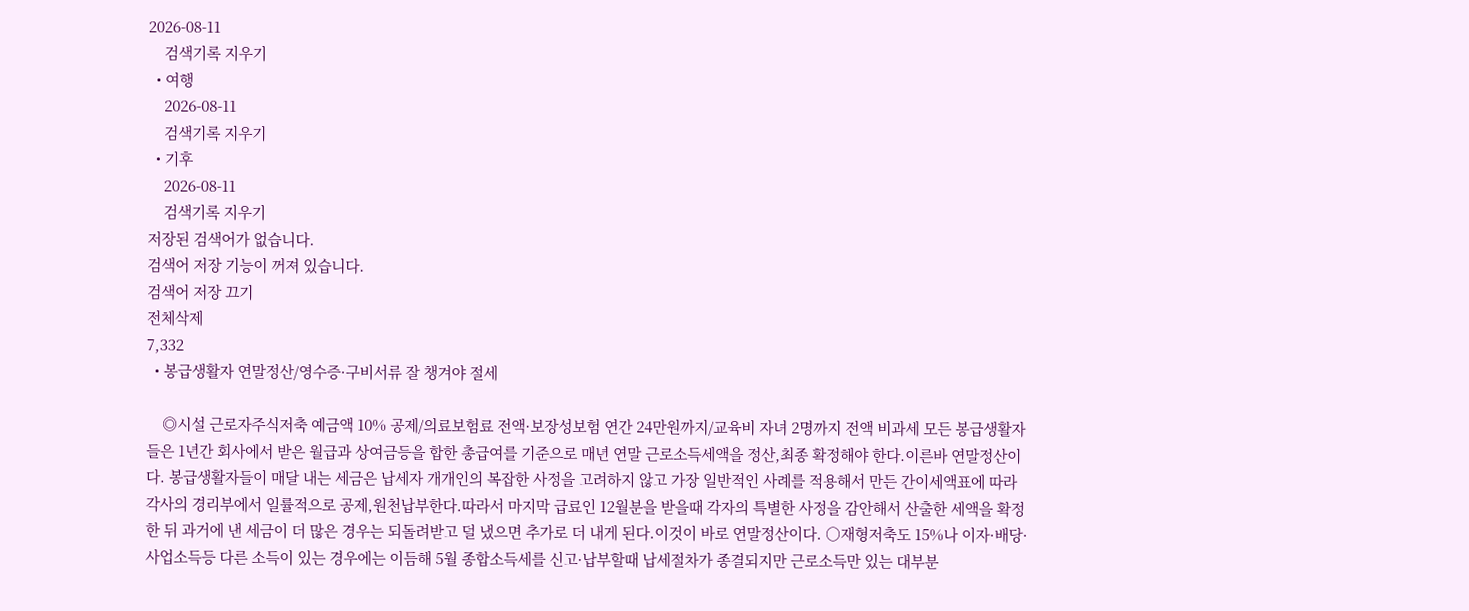2026-08-11
    검색기록 지우기
  • 여행
    2026-08-11
    검색기록 지우기
  • 기후
    2026-08-11
    검색기록 지우기
저장된 검색어가 없습니다.
검색어 저장 기능이 꺼져 있습니다.
검색어 저장 끄기
전체삭제
7,332
  • 봉급생활자 연말정산/영수증·구비서류 잘 챙겨야 절세

    ◎시설 근로자주식저축 예금액 10% 공제/의료보험료 전액·보장성보험 연간 24만원까지/교육비 자녀 2명까지 전액 비과세 모든 봉급생활자들은 1년간 회사에서 받은 월급과 상여금등을 합한 총급여를 기준으로 매년 연말 근로소득세액을 정산,최종 확정해야 한다.이른바 연말정산이다. 봉급생활자들이 매달 내는 세금은 납세자 개개인의 복잡한 사정을 고려하지 않고 가장 일반적인 사례를 적용해서 만든 간이세액표에 따라 각사의 경리부에서 일률적으로 공제,원천납부한다.따라서 마지막 급료인 12월분을 받을때 각자의 특별한 사정을 감안해서 산출한 세액을 확정한 뒤 과거에 낸 세금이 더 많은 경우는 되돌려받고 덜 냈으면 추가로 더 내게 된다.이것이 바로 연말정산이다. ○재형저축도 15%나 이자·배당·사업소득등 다른 소득이 있는 경우에는 이듬해 5월 종합소득세를 신고·납부할때 납세절차가 종결되지만 근로소득만 있는 대부분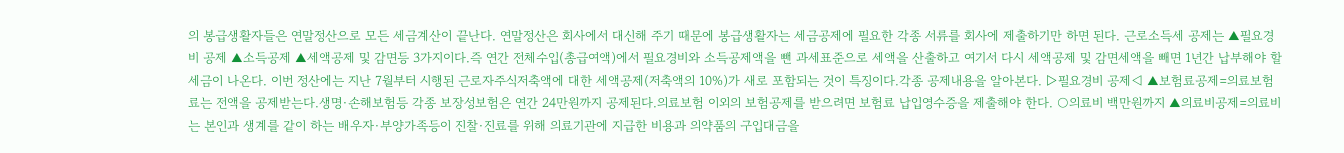의 봉급생활자들은 연말정산으로 모든 세금계산이 끝난다. 연말정산은 회사에서 대신해 주기 때문에 봉급생활자는 세금공제에 필요한 각종 서류를 회사에 제출하기만 하면 된다. 근로소득세 공제는 ▲필요경비 공제 ▲소득공제 ▲세액공제 및 감면등 3가지이다.즉 연간 전체수입(총급여액)에서 필요경비와 소득공제액을 뺀 과세표준으로 세액을 산출하고 여기서 다시 세액공제 및 감면세액을 빼면 1년간 납부해야 할 세금이 나온다. 이번 정산에는 지난 7월부터 시행된 근로자주식저축액에 대한 세액공제(저축액의 10%)가 새로 포함되는 것이 특징이다.각종 공제내용을 알아본다. ▷필요경비 공제◁ ▲보험료공제=의료보험료는 전액을 공제받는다.생명·손해보험등 각종 보장성보험은 연간 24만원까지 공제된다.의료보험 이외의 보험공제를 받으려면 보험료 납입영수증을 제출해야 한다. ○의료비 백만원까지 ▲의료비공제=의료비는 본인과 생계를 같이 하는 배우자·부양가족등이 진찰·진료를 위해 의료기관에 지급한 비용과 의약품의 구입대금을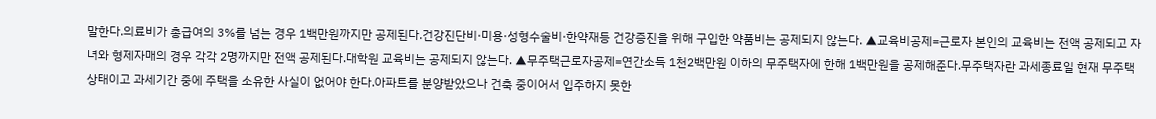말한다.의료비가 총급여의 3%를 넘는 경우 1백만원까지만 공제된다.건강진단비·미용·성형수술비·한약재등 건강증진을 위해 구입한 약품비는 공제되지 않는다. ▲교육비공제=근로자 본인의 교육비는 전액 공제되고 자녀와 형제자매의 경우 각각 2명까지만 전액 공제된다.대학원 교육비는 공제되지 않는다. ▲무주택근로자공제=연간소득 1천2백만원 이하의 무주택자에 한해 1백만원을 공제해준다.무주택자란 과세종료일 현재 무주택 상태이고 과세기간 중에 주택을 소유한 사실이 없어야 한다.아파트를 분양받았으나 건축 중이어서 입주하지 못한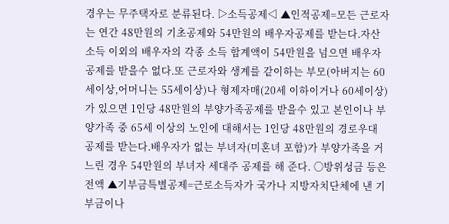경우는 무주택자로 분류된다. ▷소득공제◁ ▲인적공제=모든 근로자는 연간 48만원의 기초공제와 54만원의 배우자공제를 받는다.자산소득 이외의 배우자의 각종 소득 합계액이 54만원을 넘으면 배우자공제를 받을수 없다.또 근로자와 생계를 같이하는 부모(아버지는 60세이상,어머니는 55세이상)나 형제자매(20세 이하이거나 60세이상)가 있으면 1인당 48만원의 부양가족공제를 받을수 있고 본인이나 부양가족 중 65세 이상의 노인에 대해서는 1인당 48만원의 경로우대 공제를 받는다.배우자가 없는 부녀자(미혼녀 포함)가 부양가족을 거느린 경우 54만원의 부녀자 세대주 공제를 해 준다. ○방위성금 등은 전액 ▲기부금특별공제=근로소득자가 국가나 지방자치단체에 낸 기부금이나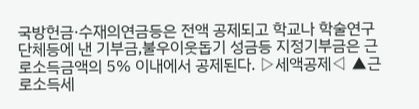국방헌금·수재의연금등은 전액 공제되고 학교나 학술연구단체등에 낸 기부금,불우이웃돕기 성금등 지정기부금은 근로소득금액의 5% 이내에서 공제된다. ▷세액공제◁ ▲근로소득세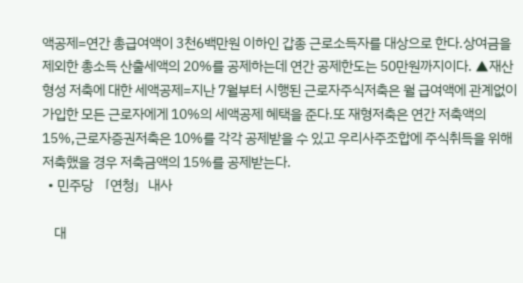액공제=연간 총급여액이 3천6백만원 이하인 갑종 근로소득자를 대상으로 한다.상여금을 제외한 총소득 산출세액의 20%를 공제하는데 연간 공제한도는 50만원까지이다. ▲재산형성 저축에 대한 세액공제=지난 7월부터 시행된 근로자주식저축은 월 급여액에 관계없이 가입한 모든 근로자에게 10%의 세액공제 혜택을 준다.또 재형저축은 연간 저축액의 15%,근로자증권저축은 10%를 각각 공제받을 수 있고 우리사주조합에 주식취득을 위해 저축했을 경우 저축금액의 15%를 공제받는다.
  • 민주당 「연청」내사

    대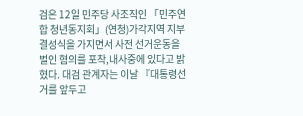검은 12일 민주당 사조직인 「민주연합 청년동지회」(연청)가각지역 지부결성식을 가지면서 사전 선거운동을 벌인 혐의를 포착,내사중에 있다고 밝혔다. 대검 관계자는 이날 『대통령선거를 앞두고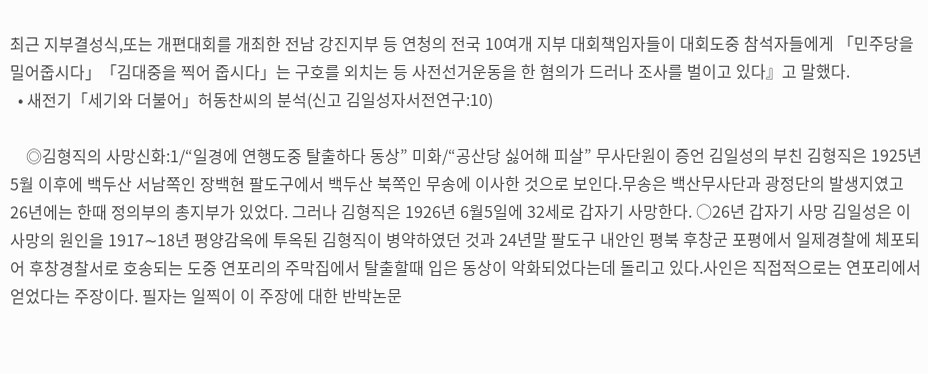최근 지부결성식,또는 개편대회를 개최한 전남 강진지부 등 연청의 전국 10여개 지부 대회책임자들이 대회도중 참석자들에게 「민주당을 밀어줍시다」「김대중을 찍어 줍시다」는 구호를 외치는 등 사전선거운동을 한 혐의가 드러나 조사를 벌이고 있다』고 말했다.
  • 새전기「세기와 더불어」허동찬씨의 분석(신고 김일성자서전연구:10)

    ◎김형직의 사망신화:1/“일경에 연행도중 탈출하다 동상” 미화/“공산당 싫어해 피살” 무사단원이 증언 김일성의 부친 김형직은 1925년 5월 이후에 백두산 서남쪽인 장백현 팔도구에서 백두산 북쪽인 무송에 이사한 것으로 보인다.무송은 백산무사단과 광정단의 발생지였고 26년에는 한때 정의부의 총지부가 있었다. 그러나 김형직은 1926년 6월5일에 32세로 갑자기 사망한다. ○26년 갑자기 사망 김일성은 이 사망의 원인을 1917∼18년 평양감옥에 투옥된 김형직이 병약하였던 것과 24년말 팔도구 내안인 평북 후창군 포평에서 일제경찰에 체포되어 후창경찰서로 호송되는 도중 연포리의 주막집에서 탈출할때 입은 동상이 악화되었다는데 돌리고 있다.사인은 직접적으로는 연포리에서 얻었다는 주장이다. 필자는 일찍이 이 주장에 대한 반박논문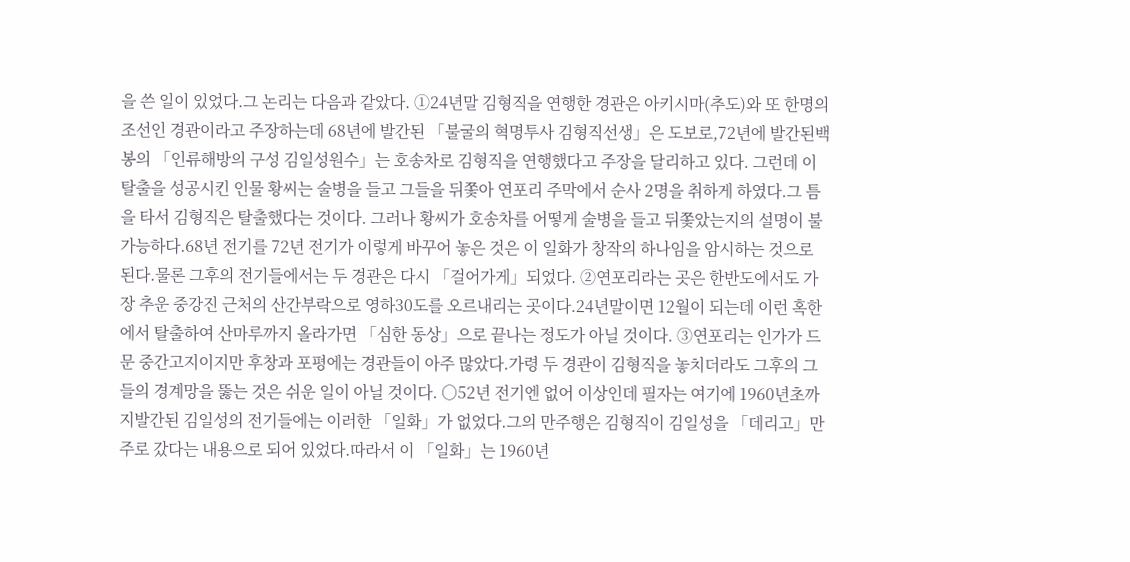을 쓴 일이 있었다.그 논리는 다음과 같았다. ①24년말 김형직을 연행한 경관은 아키시마(추도)와 또 한명의 조선인 경관이라고 주장하는데 68년에 발간된 「불굴의 혁명투사 김형직선생」은 도보로,72년에 발간된백봉의 「인류해방의 구성 김일성원수」는 호송차로 김형직을 연행했다고 주장을 달리하고 있다. 그런데 이 탈출을 성공시킨 인물 황씨는 술병을 들고 그들을 뒤쫓아 연포리 주막에서 순사 2명을 취하게 하였다.그 틈을 타서 김형직은 탈출했다는 것이다. 그러나 황씨가 호송차를 어떻게 술병을 들고 뒤쫓았는지의 설명이 불가능하다.68년 전기를 72년 전기가 이렇게 바꾸어 놓은 것은 이 일화가 창작의 하나임을 암시하는 것으로 된다.물론 그후의 전기들에서는 두 경관은 다시 「걸어가게」되었다. ②연포리라는 곳은 한반도에서도 가장 추운 중강진 근처의 산간부락으로 영하30도를 오르내리는 곳이다.24년말이면 12월이 되는데 이런 혹한에서 탈출하여 산마루까지 올라가면 「심한 동상」으로 끝나는 정도가 아닐 것이다. ③연포리는 인가가 드문 중간고지이지만 후창과 포평에는 경관들이 아주 많았다.가령 두 경관이 김형직을 놓치더라도 그후의 그들의 경계망을 뚫는 것은 쉬운 일이 아닐 것이다. ○52년 전기엔 없어 이상인데 필자는 여기에 1960년초까지발간된 김일성의 전기들에는 이러한 「일화」가 없었다.그의 만주행은 김형직이 김일성을 「데리고」만주로 갔다는 내용으로 되어 있었다.따라서 이 「일화」는 1960년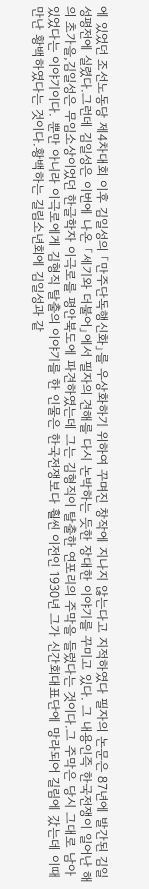에 있었던 조선노동당 제4차대회 이후 김일성의 「만주단독행신화」를 우상화하기 위하여 꾸며진 창작에 지나지 않는다고 지적하였다 필자의 논문은 87년에 발간된 김일성평전에 실렸다.그런데 김일성은 이번에 나온 「세기와 더불어」에서 필자의 견해를 다시 논박하는 듯한 장대한 이야기를 꾸미고 있다. 그 내용인즉 한국전쟁이 일어난 해의 초가을,김일성은 무임소상이었던 한글학자 이극로를 평안북도에 파견하였는데 그는 김형직이 탈출한 연포리의 주막을 들렀다는 것이다.그 주막은 당시 그대로 남아 있었다는 이야기이다. 뿐만 아니라 이극로에게 김형직 탈출의 이야기를 한 인물은 한국전쟁보다 훨씬 이전인 1930년 그가 신간회대표단에 망라되어 길림에 갔는데 이때 만난 황백하였다는 것이다.황백하는 길림소년회에 김일성과 같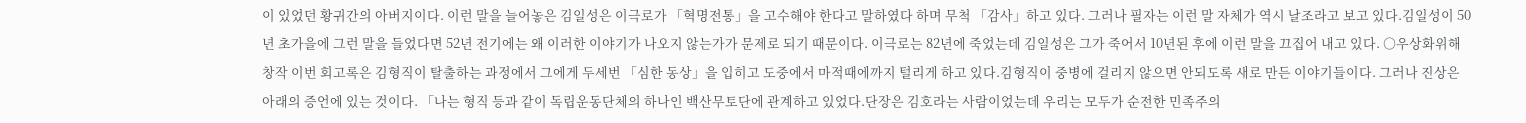이 있었던 황귀간의 아버지이다. 이런 말을 늘어놓은 김일성은 이극로가 「혁명전통」을 고수해야 한다고 말하였다 하며 무척 「감사」하고 있다. 그러나 필자는 이런 말 자체가 역시 날조라고 보고 있다.김일성이 50년 초가을에 그런 말을 들었다면 52년 전기에는 왜 이러한 이야기가 나오지 않는가가 문제로 되기 때문이다. 이극로는 82년에 죽었는데 김일성은 그가 죽어서 10년된 후에 이런 말을 끄집어 내고 있다. ○우상화위해 창작 이번 회고록은 김형직이 탈출하는 과정에서 그에게 두세번 「심한 동상」을 입히고 도중에서 마적때에까지 털리게 하고 있다.김형직이 중병에 걸리지 않으면 안되도록 새로 만든 이야기들이다. 그러나 진상은 아래의 증언에 있는 것이다. 「나는 형직 등과 같이 독립운동단체의 하나인 백산무토단에 관계하고 있었다.단장은 김호라는 사람이었는데 우리는 모두가 순전한 민족주의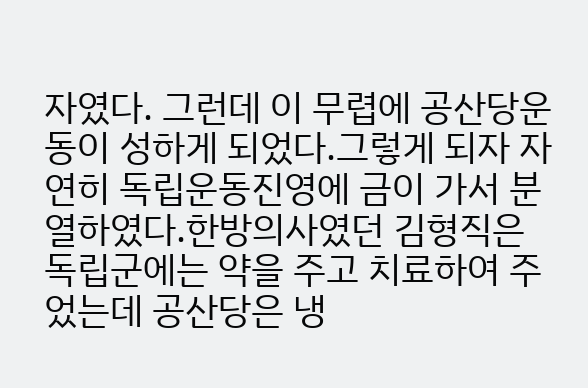자였다. 그런데 이 무렵에 공산당운동이 성하게 되었다.그렇게 되자 자연히 독립운동진영에 금이 가서 분열하였다.한방의사였던 김형직은 독립군에는 약을 주고 치료하여 주었는데 공산당은 냉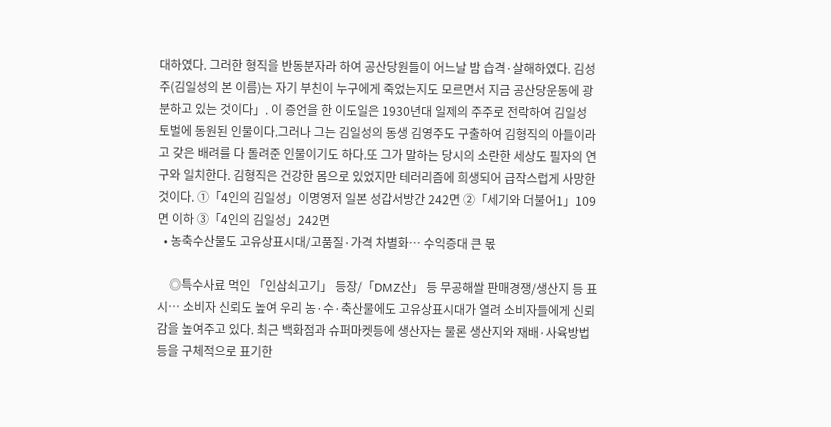대하였다. 그러한 형직을 반동분자라 하여 공산당원들이 어느날 밤 습격·살해하였다. 김성주(김일성의 본 이름)는 자기 부친이 누구에게 죽었는지도 모르면서 지금 공산당운동에 광분하고 있는 것이다」. 이 증언을 한 이도일은 1930년대 일제의 주주로 전락하여 김일성 토벌에 동원된 인물이다.그러나 그는 김일성의 동생 김영주도 구출하여 김형직의 아들이라고 갖은 배려를 다 돌려준 인물이기도 하다.또 그가 말하는 당시의 소란한 세상도 필자의 연구와 일치한다. 김형직은 건강한 몸으로 있었지만 테러리즘에 희생되어 급작스럽게 사망한 것이다. ①「4인의 김일성」이명영저 일본 성갑서방간 242면 ②「세기와 더불어1」109면 이하 ③「4인의 김일성」242면
  • 농축수산물도 고유상표시대/고품질·가격 차별화… 수익증대 큰 몫

    ◎특수사료 먹인 「인삼쇠고기」 등장/「DMZ산」 등 무공해쌀 판매경쟁/생산지 등 표시… 소비자 신뢰도 높여 우리 농·수·축산물에도 고유상표시대가 열려 소비자들에게 신뢰감을 높여주고 있다. 최근 백화점과 슈퍼마켓등에 생산자는 물론 생산지와 재배·사육방법등을 구체적으로 표기한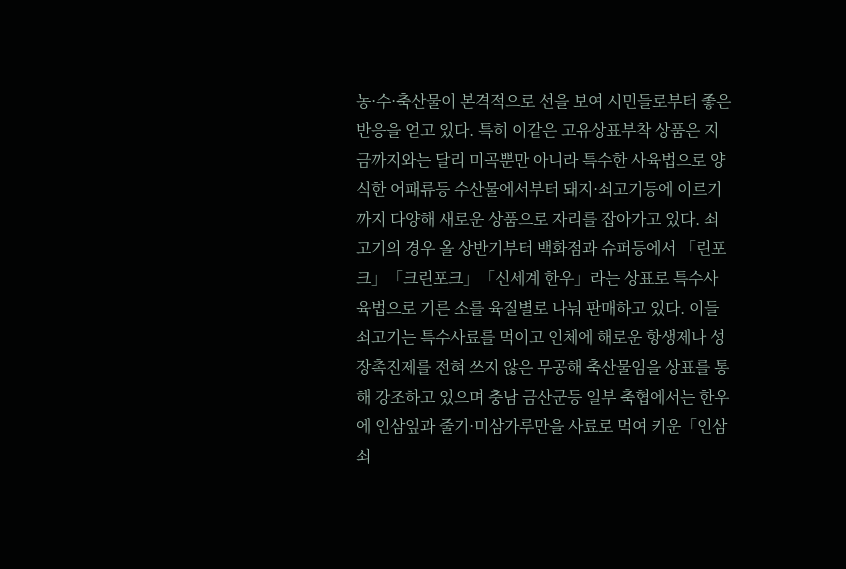농·수·축산물이 본격적으로 선을 보여 시민들로부터 좋은 반응을 얻고 있다. 특히 이같은 고유상표부착 상품은 지금까지와는 달리 미곡뿐만 아니라 특수한 사육법으로 양식한 어패류등 수산물에서부터 돼지·쇠고기등에 이르기까지 다양해 새로운 상품으로 자리를 잡아가고 있다. 쇠고기의 경우 올 상반기부터 백화점과 슈퍼등에서 「린포크」「크린포크」「신세계 한우」라는 상표로 특수사육법으로 기른 소를 육질별로 나눠 판매하고 있다. 이들 쇠고기는 특수사료를 먹이고 인체에 해로운 항생제나 성장촉진제를 전혀 쓰지 않은 무공해 축산물임을 상표를 통해 강조하고 있으며 충남 금산군등 일부 축협에서는 한우에 인삼잎과 줄기·미삼가루만을 사료로 먹여 키운「인삼쇠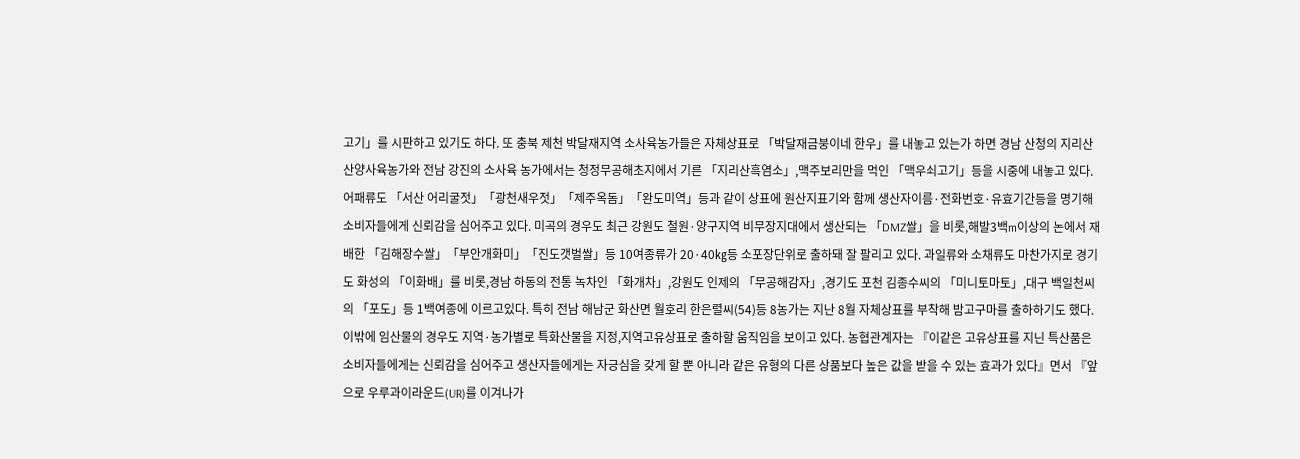고기」를 시판하고 있기도 하다. 또 충북 제천 박달재지역 소사육농가들은 자체상표로 「박달재금붕이네 한우」를 내놓고 있는가 하면 경남 산청의 지리산 산양사육농가와 전남 강진의 소사육 농가에서는 청정무공해초지에서 기른 「지리산흑염소」,맥주보리만을 먹인 「맥우쇠고기」등을 시중에 내놓고 있다. 어패류도 「서산 어리굴젓」「광천새우젓」「제주옥돔」「완도미역」등과 같이 상표에 원산지표기와 함께 생산자이름·전화번호·유효기간등을 명기해 소비자들에게 신뢰감을 심어주고 있다. 미곡의 경우도 최근 강원도 철원·양구지역 비무장지대에서 생산되는 「DMZ쌀」을 비롯,해발3백m이상의 논에서 재배한 「김해장수쌀」「부안개화미」「진도갯벌쌀」등 10여종류가 20·40㎏등 소포장단위로 출하돼 잘 팔리고 있다. 과일류와 소채류도 마찬가지로 경기도 화성의 「이화배」를 비롯,경남 하동의 전통 녹차인 「화개차」,강원도 인제의 「무공해감자」,경기도 포천 김종수씨의 「미니토마토」,대구 백일천씨의 「포도」등 1백여종에 이르고있다. 특히 전남 해남군 화산면 월호리 한은렬씨(54)등 8농가는 지난 8월 자체상표를 부착해 밤고구마를 출하하기도 했다. 이밖에 임산물의 경우도 지역·농가별로 특화산물을 지정,지역고유상표로 출하할 움직임을 보이고 있다. 농협관계자는 『이같은 고유상표를 지닌 특산품은 소비자들에게는 신뢰감을 심어주고 생산자들에게는 자긍심을 갖게 할 뿐 아니라 같은 유형의 다른 상품보다 높은 값을 받을 수 있는 효과가 있다』면서 『앞으로 우루과이라운드(UR)를 이겨나가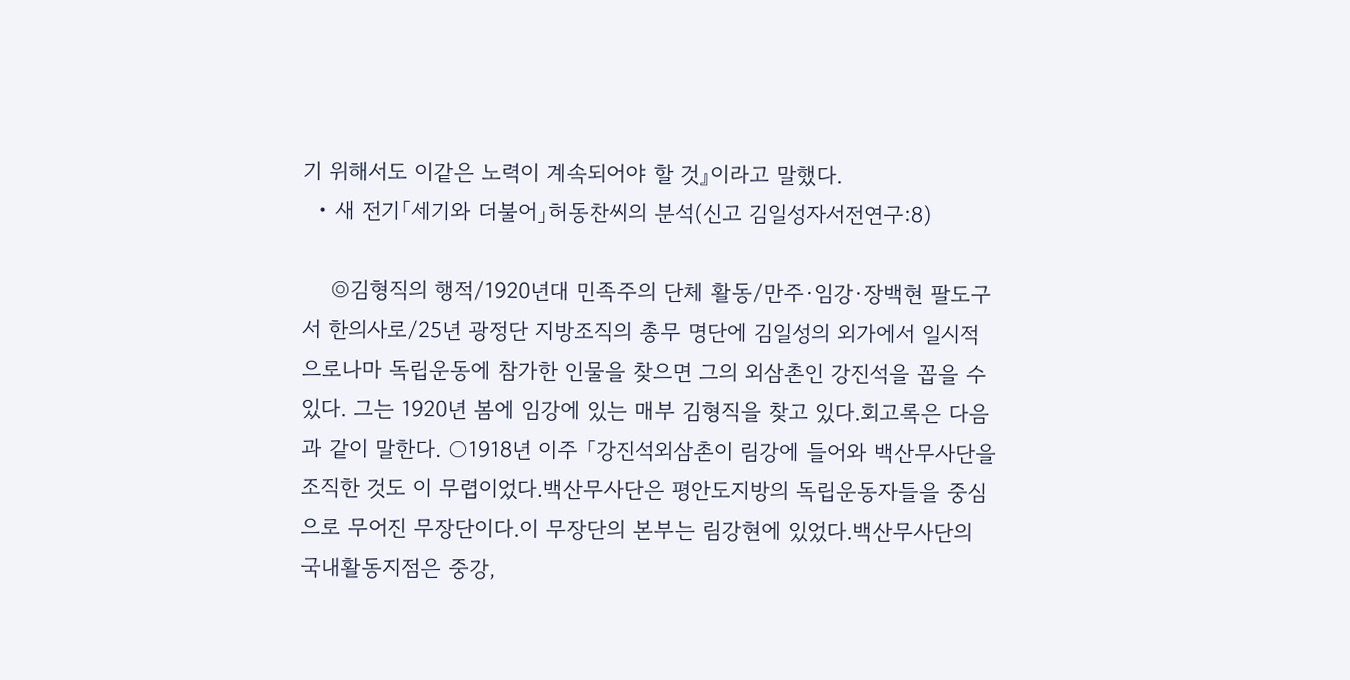기 위해서도 이같은 노력이 계속되어야 할 것』이라고 말했다.
  • 새 전기「세기와 더불어」허동찬씨의 분석(신고 김일성자서전연구:8)

    ◎김형직의 행적/1920년대 민족주의 단체 활동/만주·임강·장백현 팔도구서 한의사로/25년 광정단 지방조직의 총무 명단에 김일성의 외가에서 일시적으로나마 독립운동에 참가한 인물을 찾으면 그의 외삼촌인 강진석을 꼽을 수 있다. 그는 1920년 봄에 임강에 있는 매부 김형직을 찾고 있다.회고록은 다음과 같이 말한다. ○1918년 이주 「강진석외삼촌이 림강에 들어와 백산무사단을 조직한 것도 이 무렵이었다.백산무사단은 평안도지방의 독립운동자들을 중심으로 무어진 무장단이다.이 무장단의 본부는 림강현에 있었다.백산무사단의 국내활동지점은 중강,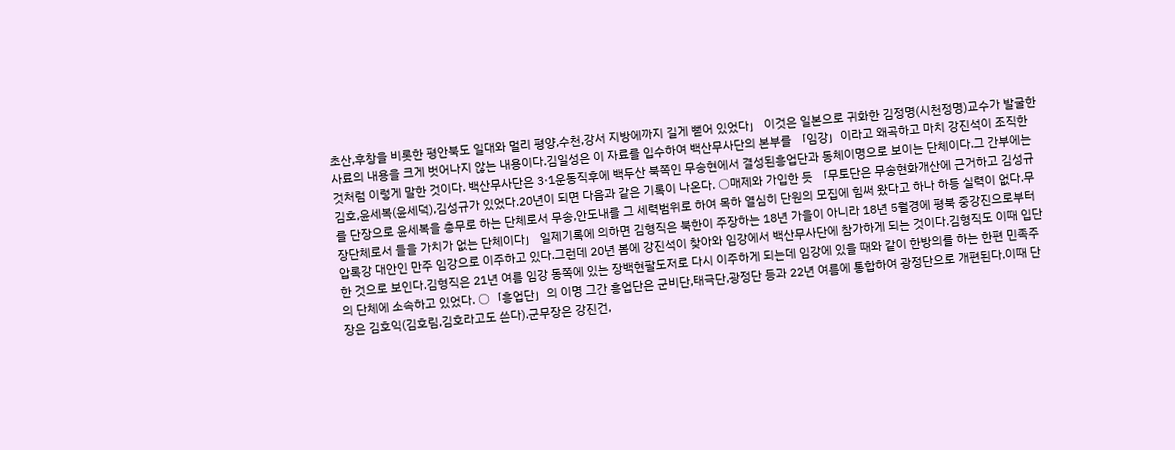초산,후창을 비롯한 평안북도 일대와 멀리 평양,수천,강서 지방에까지 길게 뻗어 있었다」 이것은 일본으로 귀화한 김정명(시천정명)교수가 발굴한 사료의 내용을 크게 벗어나지 않는 내용이다.김일성은 이 자료를 입수하여 백산무사단의 본부를 「임강」이라고 왜곡하고 마치 강진석이 조직한 것처럼 이렇게 말한 것이다. 백산무사단은 3·1운동직후에 백두산 북쪽인 무송현에서 결성된흥업단과 동체이명으로 보이는 단체이다.그 간부에는 김호,윤세복(윤세덕),김성규가 있었다.20년이 되면 다음과 같은 기록이 나온다. ○매제와 가입한 듯 「무토단은 무송현화개산에 근거하고 김성규를 단장으로 윤세복을 총무로 하는 단체로서 무송,안도내를 그 세력범위로 하여 목하 열심히 단원의 모집에 힘써 왔다고 하나 하등 실력이 없다.무장단체로서 들을 가치가 없는 단체이다」 일제기록에 의하면 김형직은 북한이 주장하는 18년 가을이 아니라 18년 5월경에 평북 중강진으로부터 압록강 대안인 만주 임강으로 이주하고 있다.그런데 20년 봄에 강진석이 찾아와 임강에서 백산무사단에 참가하게 되는 것이다.김형직도 이때 입단한 것으로 보인다.김형직은 21년 여름 임강 동쪽에 있는 장백현팔도저로 다시 이주하게 되는데 임강에 있을 때와 같이 한방의를 하는 한편 민족주의 단체에 소속하고 있었다. ○「흥업단」의 이명 그간 흥업단은 군비단,태극단,광정단 등과 22년 여름에 통합하여 광정단으로 개편된다.이때 단장은 김호익(김호림,김호라고도 쓴다).군무장은 강진건,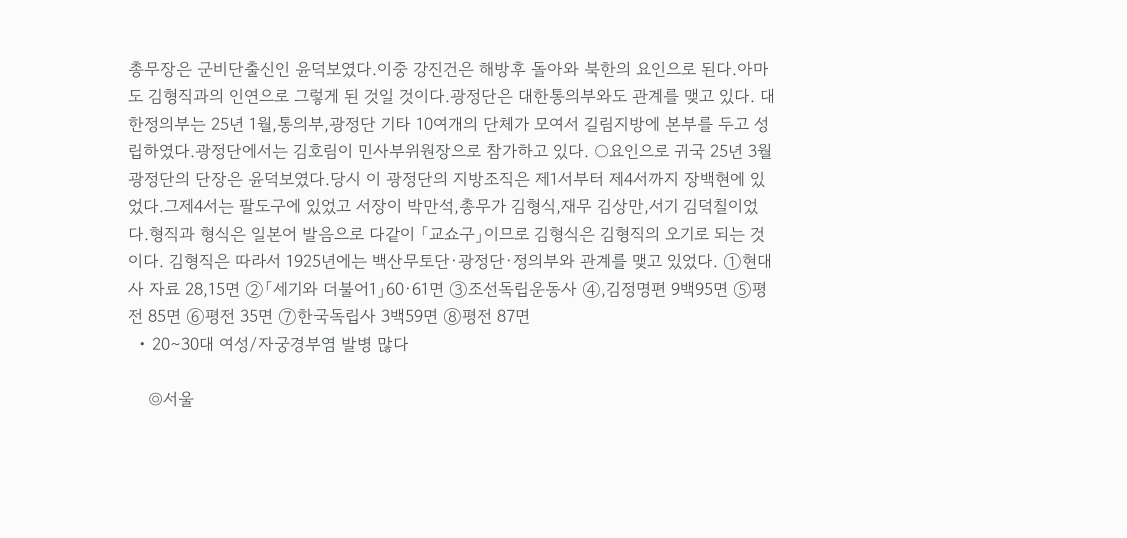총무장은 군비단출신인 윤덕보였다.이중 강진건은 해방후 돌아와 북한의 요인으로 된다.아마도 김형직과의 인연으로 그렇게 된 것일 것이다.광정단은 대한통의부와도 관계를 맺고 있다. 대한정의부는 25년 1월,통의부,광정단 기타 10여개의 단체가 모여서 길림지방에 본부를 두고 성립하였다.광정단에서는 김호림이 민사부위원장으로 참가하고 있다. ○요인으로 귀국 25년 3월 광정단의 단장은 윤덕보였다.당시 이 광정단의 지방조직은 제1서부터 제4서까지 장백현에 있었다.그제4서는 팔도구에 있었고 서장이 박만석,총무가 김형식,재무 김상만,서기 김덕칠이었다.형직과 형식은 일본어 발음으로 다같이 「교쇼구」이므로 김형식은 김형직의 오기로 되는 것이다. 김형직은 따라서 1925년에는 백산무토단·광정단·정의부와 관계를 맺고 있었다. ①현대사 자료 28,15면 ②「세기와 더불어1」60·61면 ③조선독립운동사 ④,김정명편 9백95면 ⑤평전 85면 ⑥평전 35면 ⑦한국독립사 3백59면 ⑧평전 87면
  • 20∼30대 여성/자궁경부염 발병 많다

    ◎서울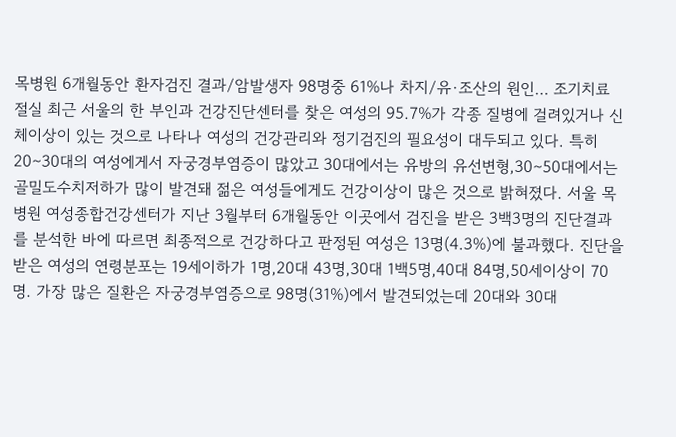목병원 6개월동안 환자검진 결과/암발생자 98명중 61%나 차지/유·조산의 원인… 조기치료 절실 최근 서울의 한 부인과 건강진단센터를 찾은 여성의 95.7%가 각종 질병에 걸려있거나 신체이상이 있는 것으로 나타나 여성의 건강관리와 정기검진의 필요성이 대두되고 있다. 특히 20∼30대의 여성에게서 자궁경부염증이 많았고 30대에서는 유방의 유선변형,30∼50대에서는 골밀도수치저하가 많이 발견돼 젊은 여성들에게도 건강이상이 많은 것으로 밝혀졌다. 서울 목병원 여성종합건강센터가 지난 3월부터 6개월동안 이곳에서 검진을 받은 3백3명의 진단결과를 분석한 바에 따르면 최종적으로 건강하다고 판정된 여성은 13명(4.3%)에 불과했다. 진단을 받은 여성의 연령분포는 19세이하가 1명,20대 43명,30대 1백5명,40대 84명,50세이상이 70명. 가장 많은 질환은 자궁경부염증으로 98명(31%)에서 발견되었는데 20대와 30대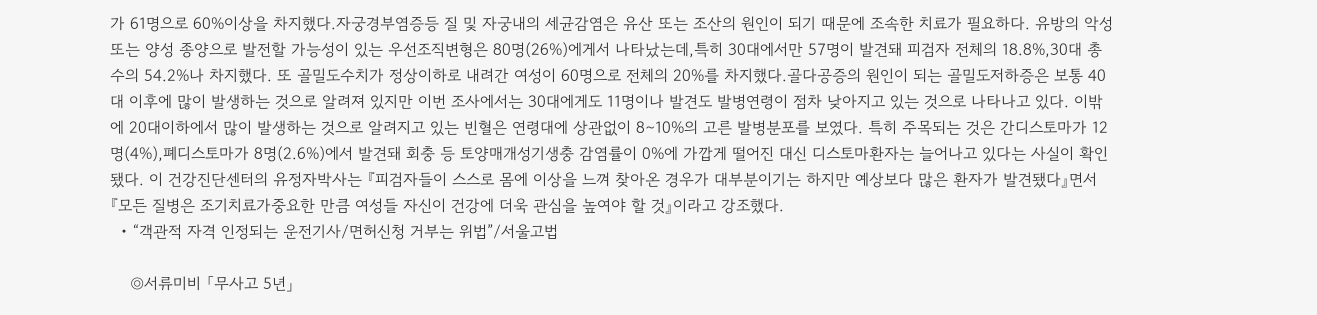가 61명으로 60%이상을 차지했다.자궁경부염증등 질 및 자궁내의 세균감염은 유산 또는 조산의 원인이 되기 때문에 조속한 치료가 필요하다. 유방의 악성 또는 양성 종양으로 발전할 가능성이 있는 우선조직변형은 80명(26%)에게서 나타났는데,특히 30대에서만 57명이 발견돼 피검자 전체의 18.8%,30대 총수의 54.2%나 차지했다. 또 골밀도수치가 정상이하로 내려간 여성이 60명으로 전체의 20%를 차지했다.골다공증의 원인이 되는 골밀도저하증은 보통 40대 이후에 많이 발생하는 것으로 알려져 있지만 이번 조사에서는 30대에게도 11명이나 발견도 발병연령이 점차 낮아지고 있는 것으로 나타나고 있다. 이밖에 20대이하에서 많이 발생하는 것으로 알려지고 있는 빈혈은 연령대에 상관없이 8∼10%의 고른 발병분포를 보였다. 특히 주목되는 것은 간디스토마가 12명(4%),폐디스토마가 8명(2.6%)에서 발견돼 회충 등 토양매개성기생충 감염률이 0%에 가깝게 떨어진 대신 디스토마환자는 늘어나고 있다는 사실이 확인됐다. 이 건강진단센터의 유정자박사는 『피검자들이 스스로 몸에 이상을 느껴 찾아온 경우가 대부분이기는 하지만 예상보다 많은 환자가 발견됐다』면서 『모든 질병은 조기치료가중요한 만큼 여성들 자신이 건강에 더욱 관심을 높여야 할 것』이라고 강조했다.
  • “객관적 자격 인정되는 운전기사/면허신청 거부는 위법”/서울고법

    ◎서류미비 「무사고 5년」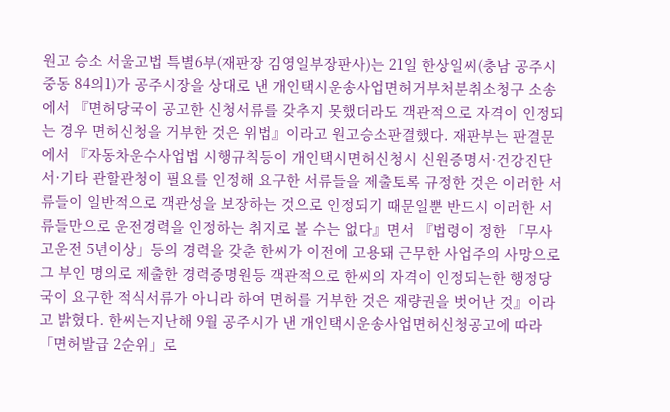원고 승소 서울고법 특별6부(재판장 김영일부장판사)는 21일 한상일씨(충남 공주시 중동 84의1)가 공주시장을 상대로 낸 개인택시운송사업면허거부처분취소청구 소송에서 『면허당국이 공고한 신청서류를 갖추지 못했더라도 객관적으로 자격이 인정되는 경우 면허신청을 거부한 것은 위법』이라고 원고승소판결했다. 재판부는 판결문에서 『자동차운수사업법 시행규칙등이 개인택시면허신청시 신원증명서·건강진단서·기타 관할관청이 필요를 인정해 요구한 서류들을 제출토록 규정한 것은 이러한 서류들이 일반적으로 객관성을 보장하는 것으로 인정되기 때문일뿐 반드시 이러한 서류들만으로 운전경력을 인정하는 취지로 볼 수는 없다』면서 『법령이 정한 「무사고운전 5년이상」등의 경력을 갖춘 한씨가 이전에 고용돼 근무한 사업주의 사망으로 그 부인 명의로 제출한 경력증명원등 객관적으로 한씨의 자격이 인정되는한 행정당국이 요구한 적식서류가 아니라 하여 면허를 거부한 것은 재량권을 벗어난 것』이라고 밝혔다. 한씨는지난해 9월 공주시가 낸 개인택시운송사업면허신청공고에 따라 「면허발급 2순위」로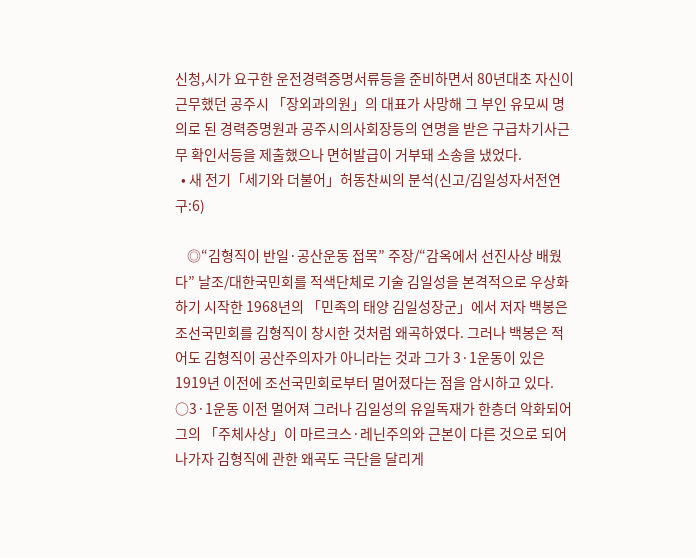신청,시가 요구한 운전경력증명서류등을 준비하면서 80년대초 자신이 근무했던 공주시 「장외과의원」의 대표가 사망해 그 부인 유모씨 명의로 된 경력증명원과 공주시의사회장등의 연명을 받은 구급차기사근무 확인서등을 제출했으나 면허발급이 거부돼 소송을 냈었다.
  • 새 전기「세기와 더불어」허동찬씨의 분석(신고/김일성자서전연구:6)

    ◎“김형직이 반일·공산운동 접목” 주장/“감옥에서 선진사상 배웠다” 날조/대한국민회를 적색단체로 기술 김일성을 본격적으로 우상화하기 시작한 1968년의 「민족의 태양 김일성장군」에서 저자 백봉은 조선국민회를 김형직이 창시한 것처럼 왜곡하였다. 그러나 백봉은 적어도 김형직이 공산주의자가 아니라는 것과 그가 3·1운동이 있은 1919년 이전에 조선국민회로부터 멀어졌다는 점을 암시하고 있다. ○3·1운동 이전 멀어져 그러나 김일성의 유일독재가 한층더 악화되어 그의 「주체사상」이 마르크스·레닌주의와 근본이 다른 것으로 되어 나가자 김형직에 관한 왜곡도 극단을 달리게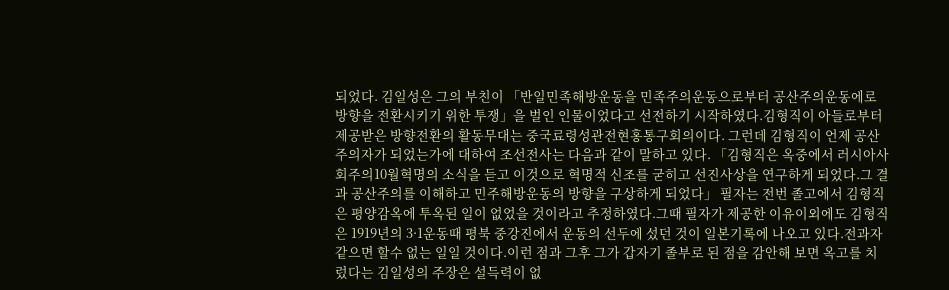되었다. 김일성은 그의 부친이 「반일민족해방운동을 민족주의운동으로부터 공산주의운동에로 방향을 전환시키기 위한 투쟁」을 벌인 인물이었다고 선전하기 시작하였다.김형직이 아들로부터 제공받은 방향전환의 활동무대는 중국료령성관전현홍통구회의이다. 그런데 김형직이 언제 공산주의자가 되었는가에 대하여 조선전사는 다음과 같이 말하고 있다. 「김형직은 옥중에서 러시아사회주의10월혁명의 소식을 듣고 이것으로 혁명적 신조를 굳히고 선진사상을 연구하게 되었다.그 결과 공산주의를 이해하고 민주해방운동의 방향을 구상하게 되었다」 필자는 전번 졸고에서 김형직은 평양감옥에 투옥된 일이 없었을 것이라고 추정하였다.그때 필자가 제공한 이유이외에도 김형직은 1919년의 3·1운동때 평북 중강진에서 운동의 선두에 섰던 것이 일본기록에 나오고 있다.전과자같으면 할수 없는 일일 것이다.이런 점과 그후 그가 갑자기 졸부로 된 점을 감안해 보면 옥고를 치렀다는 김일성의 주장은 설득력이 없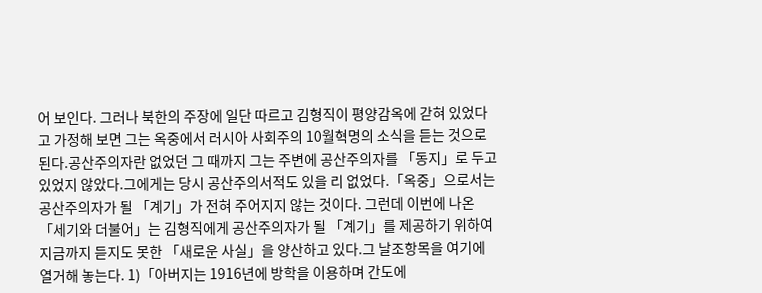어 보인다. 그러나 북한의 주장에 일단 따르고 김형직이 평양감옥에 갇혀 있었다고 가정해 보면 그는 옥중에서 러시아 사회주의 10월혁명의 소식을 듣는 것으로 된다.공산주의자란 없었던 그 때까지 그는 주변에 공산주의자를 「동지」로 두고 있었지 않았다.그에게는 당시 공산주의서적도 있을 리 없었다.「옥중」으로서는 공산주의자가 될 「계기」가 전혀 주어지지 않는 것이다. 그런데 이번에 나온「세기와 더불어」는 김형직에게 공산주의자가 될 「계기」를 제공하기 위하여 지금까지 듣지도 못한 「새로운 사실」을 양산하고 있다.그 날조항목을 여기에 열거해 놓는다. 1)「아버지는 1916년에 방학을 이용하며 간도에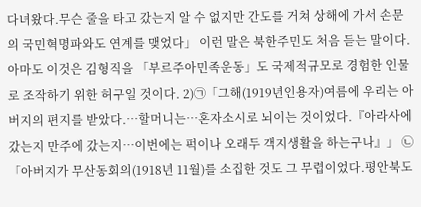다녀왔다.무슨 줄을 타고 갔는지 알 수 없지만 간도를 거쳐 상해에 가서 손문의 국민혁명파와도 연계를 맺었다」 이런 말은 북한주민도 처음 듣는 말이다.아마도 이것은 김형직을 「부르주아민족운동」도 국제적규모로 경험한 인물로 조작하기 위한 허구일 것이다. 2)㉠「그해(1919년인용자)여름에 우리는 아버지의 편지를 받았다.…할머니는…혼자소시로 뇌이는 것이었다.『아라사에 갔는지 만주에 갔는지…이번에는 퍽이나 오래두 객지생활을 하는구나』」 ㉡「아버지가 무산동회의(1918년 11월)를 소집한 것도 그 무렵이었다.평안북도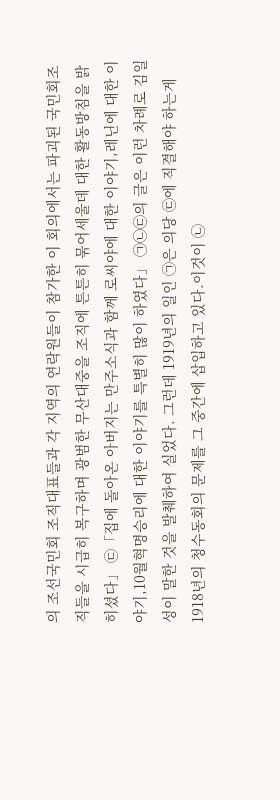의 조선국민회 조직대표들과 각 지역의 연락원들이 참가한 이 회의에서는 파괴된 국민회조직들을 시급히 복구하며 광범한 무산대중을 조직에 튼튼히 묶어세울데 대한 활동방침을 밝히셨다」 ㉢「집에 돌아온 아버지는 만주소식과 함께 로씨야에 대한 이야기,레닌에 대한 이야기,10월혁명승리에 대한 이야기를 특별히 많이 하였다」 ㉠㉡㉢의 글은 이런 차례로 김일성이 말한 것을 발췌하여 실었다. 그런데 1919년의 일인 ㉠은 의당 ㉢에 직결해야 하는게 1918년의 청수동회의 문제를 그 중간에 삽입하고 있다.이것이 ㉡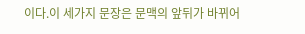이다.이 세가지 문장은 문맥의 앞뒤가 바뀌어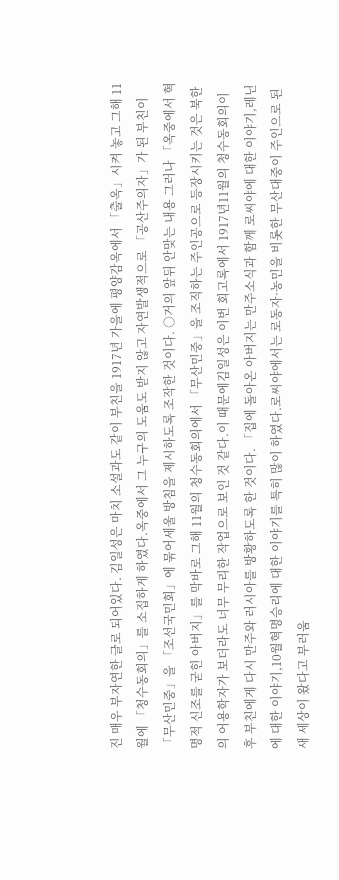진 매우 부자연한 글로 되어있다. 김일성은 마치 소설과도 같이 부친을 1917년 가을에 평양감옥에서 「출옥」시켜 놓고 그해 11월에 「청수동회의」를 소집하게 하였다.옥중에서 그 누구의 도움도 받지 않고 자연발생적으로 「공산주의자」가 된 부친이 「무산민중」을 「조선국민회」에 묶어세울 방침을 제시하도록 조작한 것이다. ○거의 앞뒤 안맞는 내용 그러나 「옥중에서 혁명적 신조를 굳힌 아버지」를 막바로 그해 11월의 청수동회의에서 「무산민중」을 조직하는 주인공으로 등장시키는 것은 북한의 어용학자가 보더라도 너무 무리한 작업으로 보인 것 같다.이 때문에김일성은 이번 회고록에서 1917년11월의 청수동회의이후 부친에게 다시 만주와 러시아를 방황하도록 한 것이다. 「집에 돌아온 아버지는 만주소식과 함께 로씨야에 대한 이야기,레닌에 대한 이야기,10월혁명승리에 대한 이야기를 특히 많이 하였다.로씨야에서는 로동자·농민을 비롯한 무산대중이 주인으로 된 새 세상이 왔다고 부러움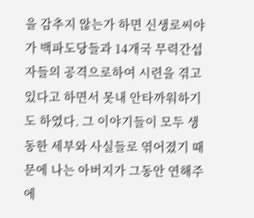을 감추지 않는가 하면 신생로씨야가 백파도당들과 14개국 무력간섭자들의 공격으로하여 시련을 겪고 있다고 하면서 못내 안타까워하기도 하였다. 그 이야기들이 모두 생동한 세부와 사실들로 엮어졌기 때문에 나는 아버지가 그동안 연해주에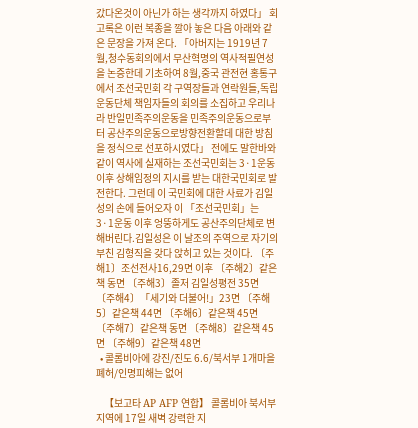갔다온것이 아닌가 하는 생각까지 하였다」 회고록은 이런 복종을 깔아 놓은 다음 아래와 같은 문장을 가져 온다. 「아버지는 1919년 7월,청수동회의에서 무산혁명의 역사적필연성을 논증한데 기초하여 8월,중국 관전현 홍통구에서 조선국민회 각 구역장들과 연락원들,독립운동단체 책임자들의 회의를 소집하고 우리나라 반일민족주의운동을 민족주의운동으로부터 공산주의운동으로방향전환할데 대한 방침을 정식으로 선포하시였다」 전에도 말한바와 같이 역사에 실재하는 조선국민회는 3·1운동 이후 상해임정의 지시를 받는 대한국민회로 발전한다. 그런데 이 국민회에 대한 사료가 김일성의 손에 들어오자 이 「조선국민회」는 3·1운동 이후 엉뚱하게도 공산주의단체로 변해버린다.김일성은 이 날조의 주역으로 자기의 부친 김형직을 갖다 앉히고 있는 것이다. 〔주해1〕조선전사16,29면 이후 〔주해2〕같은책 동면 〔주해3〕졸저 김일성평전 35면 〔주해4〕「세기와 더불어!」23면 〔주해5〕같은책 44면 〔주해6〕같은책 45면 〔주해7〕같은책 동면 〔주해8〕같은책 45면 〔주해9〕같은책 48면
  • 콜롬비아에 강진/진도 6.6/북서부 1개마을 폐허/인명피해는 없어

    【보고타 AP AFP 연합】 콜롬비아 북서부지역에 17일 새벽 강력한 지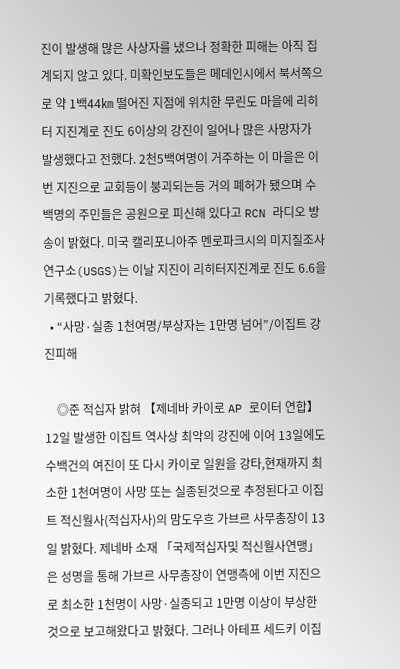진이 발생해 많은 사상자를 냈으나 정확한 피해는 아직 집계되지 않고 있다. 미확인보도들은 메데인시에서 북서쪽으로 약 1백44㎞ 떨어진 지점에 위치한 무린도 마을에 리히터 지진계로 진도 6이상의 강진이 일어나 많은 사망자가 발생했다고 전했다. 2천5백여명이 거주하는 이 마을은 이번 지진으로 교회등이 붕괴되는등 거의 폐허가 됐으며 수백명의 주민들은 공원으로 피신해 있다고 RCN 라디오 방송이 밝혔다. 미국 캘리포니아주 멘로파크시의 미지질조사연구소(USGS)는 이날 지진이 리히터지진계로 진도 6.6을 기록했다고 밝혔다.
  • “사망·실종 1천여명/부상자는 1만명 넘어”/이집트 강진피해

    ◎준 적십자 밝혀 【제네바 카이로 AP 로이터 연합】 12일 발생한 이집트 역사상 최악의 강진에 이어 13일에도 수백건의 여진이 또 다시 카이로 일원을 강타,현재까지 최소한 1천여명이 사망 또는 실종된것으로 추정된다고 이집트 적신월사(적십자사)의 맘도우흐 가브르 사무총장이 13일 밝혔다. 제네바 소재 「국제적십자및 적신월사연맹」은 성명을 통해 가브르 사무총장이 연맹측에 이번 지진으로 최소한 1천명이 사망·실종되고 1만명 이상이 부상한 것으로 보고해왔다고 밝혔다. 그러나 아테프 세드키 이집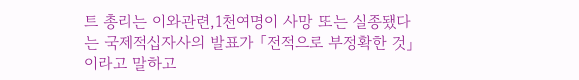트 총리는 이와관련,1천여명이 사망 또는 실종됐다는 국제적십자사의 발표가 「전적으로 부정확한 것」이라고 말하고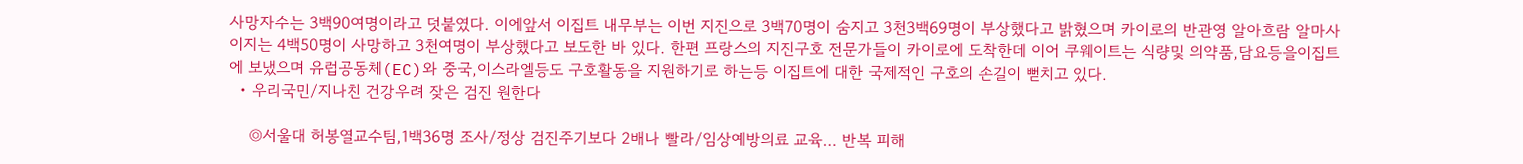사망자수는 3백90여명이라고 덧붙였다. 이에앞서 이집트 내무부는 이번 지진으로 3백70명이 숨지고 3천3백69명이 부상했다고 밝혔으며 카이로의 반관영 알아흐람 알마사이지는 4백50명이 사망하고 3천여명이 부상했다고 보도한 바 있다. 한편 프랑스의 지진구호 전문가들이 카이로에 도착한데 이어 쿠웨이트는 식량및 의약품,담요등을이집트에 보냈으며 유럽공동체(EC)와 중국,이스라엘등도 구호활동을 지원하기로 하는등 이집트에 대한 국제적인 구호의 손길이 뻗치고 있다.
  • 우리국민/지나친 건강우려 잦은 검진 원한다

    ◎서울대 허봉열교수팀,1백36명 조사/정상 검진주기보다 2배나 빨라/임상예방의료 교육… 반복 피해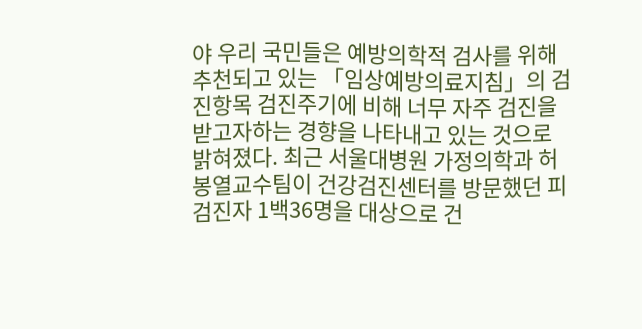야 우리 국민들은 예방의학적 검사를 위해 추천되고 있는 「임상예방의료지침」의 검진항목 검진주기에 비해 너무 자주 검진을 받고자하는 경향을 나타내고 있는 것으로 밝혀졌다. 최근 서울대병원 가정의학과 허봉열교수팀이 건강검진센터를 방문했던 피검진자 1백36명을 대상으로 건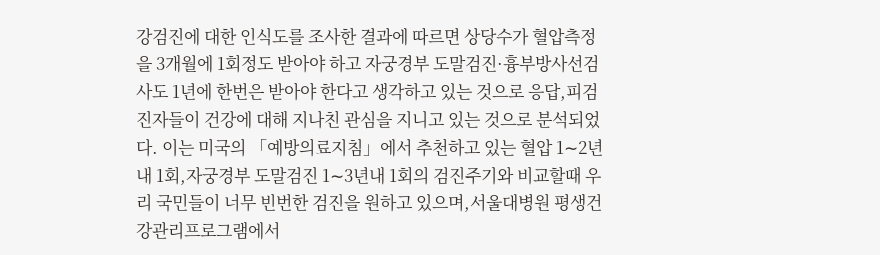강검진에 대한 인식도를 조사한 결과에 따르면 상당수가 혈압측정을 3개월에 1회정도 받아야 하고 자궁경부 도말검진·흉부방사선검사도 1년에 한번은 받아야 한다고 생각하고 있는 것으로 응답,피검진자들이 건강에 대해 지나친 관심을 지니고 있는 것으로 분석되었다. 이는 미국의 「예방의료지침」에서 추천하고 있는 혈압 1∼2년내 1회,자궁경부 도말검진 1∼3년내 1회의 검진주기와 비교할때 우리 국민들이 너무 빈번한 검진을 원하고 있으며,서울대병원 평생건강관리프로그램에서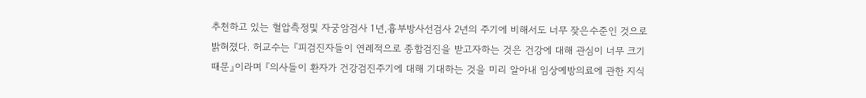추천하고 있는 혈압측정및 자궁암검사 1년,흉부방사선검사 2년의 주기에 비해서도 너무 잦은수준인 것으로 밝혀졌다. 허교수는 『피검진자들이 연례적으로 종합검진을 받고자하는 것은 건강에 대해 관심이 너무 크기 때문』이라며 『의사들이 환자가 건강검진주기에 대해 기대하는 것을 미리 알아내 임상예방의료에 관한 지식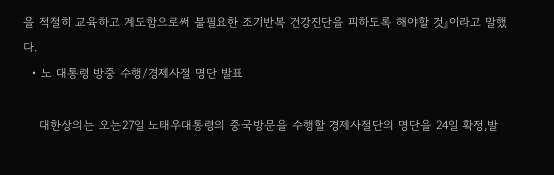을 적절히 교육하고 계도함으로써 불필요한 조기반복 건강진단을 피하도록 해야할 것』이라고 말했다.
  • 노 대통령 방중 수행/경제사절 명단 발표

    대한상의는 오는27일 노태우대통령의 중국방문을 수행할 경제사절단의 명단을 24일 확정,발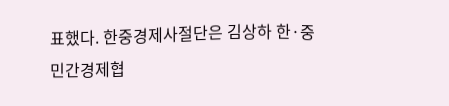표했다. 한중경제사절단은 김상하 한·중민간경제협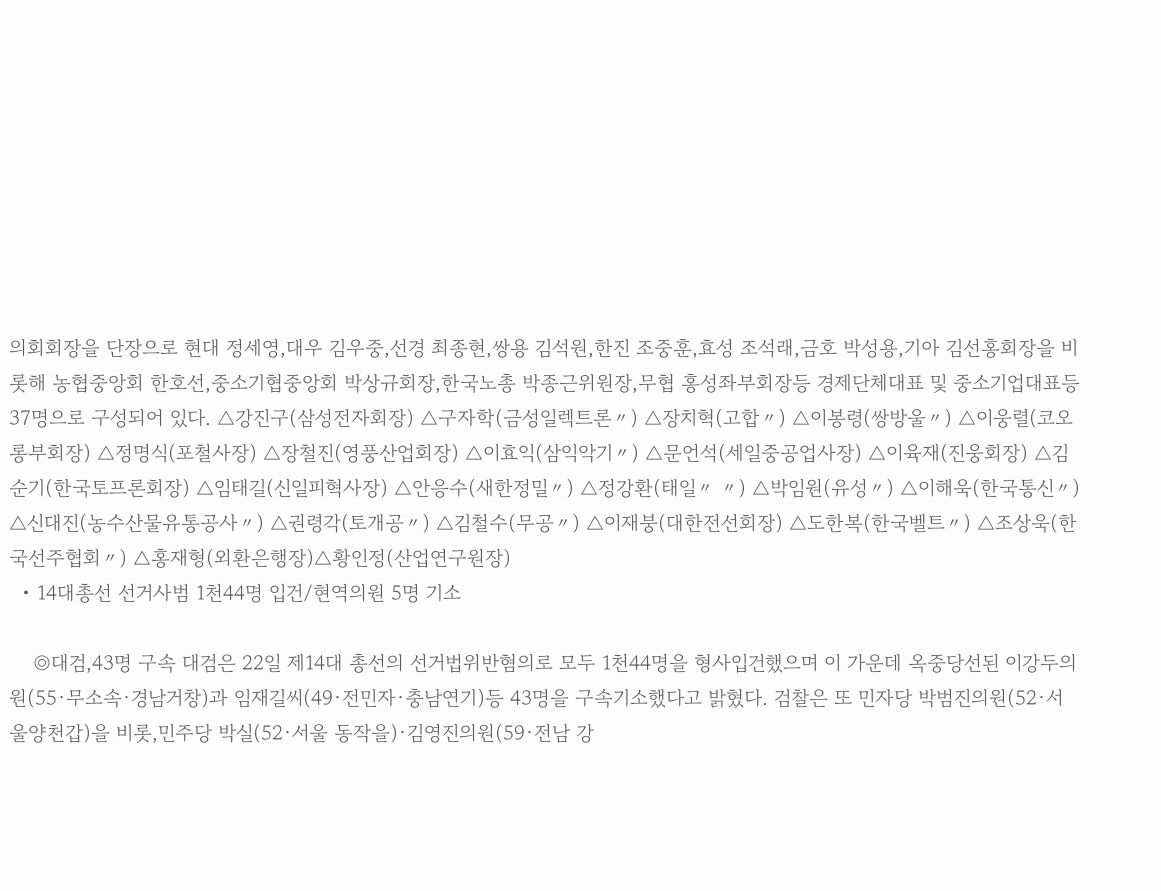의회회장을 단장으로 현대 정세영,대우 김우중,선경 최종현,쌍용 김석원,한진 조중훈,효성 조석래,금호 박성용,기아 김선홍회장을 비롯해 농협중앙회 한호선,중소기협중앙회 박상규회장,한국노총 박종근위원장,무협 홍성좌부회장등 경제단체대표 및 중소기업대표등 37명으로 구성되어 있다. △강진구(삼성전자회장) △구자학(금성일렉트론〃) △장치혁(고합〃) △이봉령(쌍방울〃) △이웅렬(코오롱부회장) △정명식(포철사장) △장철진(영풍산업회장) △이효익(삼익악기〃) △문언석(세일중공업사장) △이육재(진웅회장) △김순기(한국토프론회장) △임태길(신일피혁사장) △안응수(새한정밀〃) △정강환(태일〃 〃) △박임원(유성〃) △이해욱(한국통신〃) △신대진(농수산물유통공사〃) △권령각(토개공〃) △김철수(무공〃) △이재붕(대한전선회장) △도한복(한국벨트〃) △조상욱(한국선주협회〃) △홍재형(외환은행장)△황인정(산업연구원장)
  • 14대총선 선거사범 1천44명 입건/현역의원 5명 기소

    ◎대검,43명 구속 대검은 22일 제14대 총선의 선거법위반혐의로 모두 1천44명을 형사입건했으며 이 가운데 옥중당선된 이강두의원(55·무소속·경남거창)과 임재길씨(49·전민자·충남연기)등 43명을 구속기소했다고 밝혔다. 검찰은 또 민자당 박범진의원(52·서울양천갑)을 비롯,민주당 박실(52·서울 동작을)·김영진의원(59·전남 강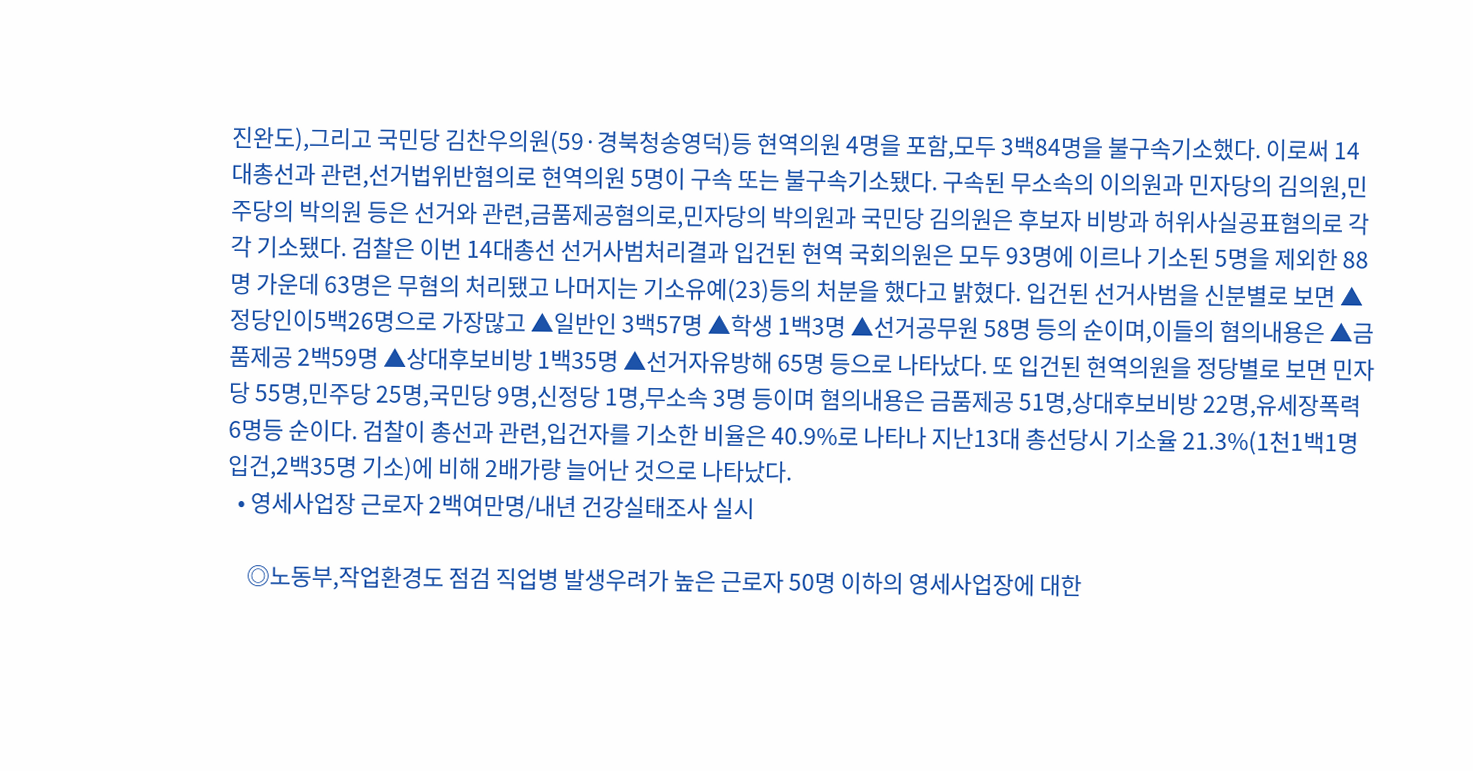진완도),그리고 국민당 김찬우의원(59·경북청송영덕)등 현역의원 4명을 포함,모두 3백84명을 불구속기소했다. 이로써 14대총선과 관련,선거법위반혐의로 현역의원 5명이 구속 또는 불구속기소됐다. 구속된 무소속의 이의원과 민자당의 김의원,민주당의 박의원 등은 선거와 관련,금품제공혐의로,민자당의 박의원과 국민당 김의원은 후보자 비방과 허위사실공표혐의로 각각 기소됐다. 검찰은 이번 14대총선 선거사범처리결과 입건된 현역 국회의원은 모두 93명에 이르나 기소된 5명을 제외한 88명 가운데 63명은 무혐의 처리됐고 나머지는 기소유예(23)등의 처분을 했다고 밝혔다. 입건된 선거사범을 신분별로 보면 ▲정당인이5백26명으로 가장많고 ▲일반인 3백57명 ▲학생 1백3명 ▲선거공무원 58명 등의 순이며,이들의 혐의내용은 ▲금품제공 2백59명 ▲상대후보비방 1백35명 ▲선거자유방해 65명 등으로 나타났다. 또 입건된 현역의원을 정당별로 보면 민자당 55명,민주당 25명,국민당 9명,신정당 1명,무소속 3명 등이며 혐의내용은 금품제공 51명,상대후보비방 22명,유세장폭력 6명등 순이다. 검찰이 총선과 관련,입건자를 기소한 비율은 40.9%로 나타나 지난13대 총선당시 기소율 21.3%(1천1백1명 입건,2백35명 기소)에 비해 2배가량 늘어난 것으로 나타났다.
  • 영세사업장 근로자 2백여만명/내년 건강실태조사 실시

    ◎노동부,작업환경도 점검 직업병 발생우려가 높은 근로자 50명 이하의 영세사업장에 대한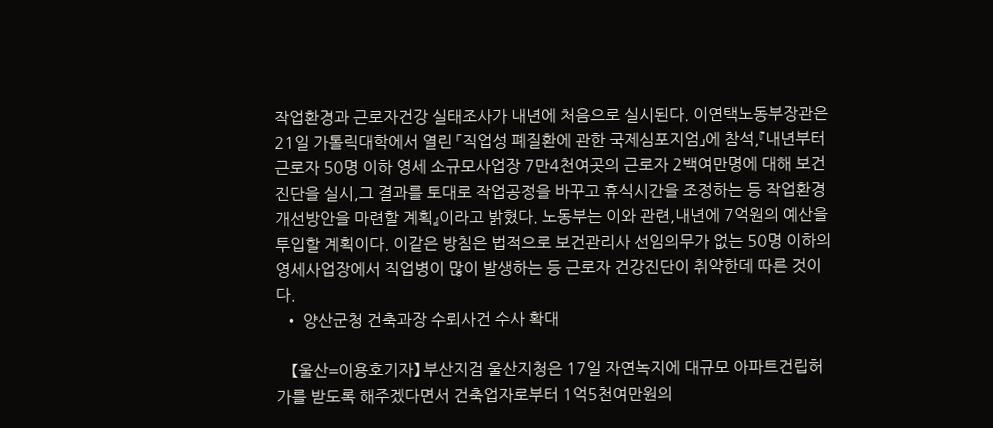작업환경과 근로자건강 실태조사가 내년에 처음으로 실시된다. 이연택노동부장관은 21일 가톨릭대학에서 열린 「직업성 폐질환에 관한 국제심포지엄」에 참석,『내년부터 근로자 50명 이하 영세 소규모사업장 7만4천여곳의 근로자 2백여만명에 대해 보건진단을 실시,그 결과를 토대로 작업공정을 바꾸고 휴식시간을 조정하는 등 작업환경 개선방안을 마련할 계획』이라고 밝혔다. 노동부는 이와 관련,내년에 7억원의 예산을 투입할 계획이다. 이같은 방침은 법적으로 보건관리사 선임의무가 없는 50명 이하의 영세사업장에서 직업병이 많이 발생하는 등 근로자 건강진단이 취약한데 따른 것이다.
  • 양산군청 건축과장 수뢰사건 수사 확대

    【울산=이용호기자】 부산지검 울산지청은 17일 자연녹지에 대규모 아파트건립허가를 받도록 해주겠다면서 건축업자로부터 1억5천여만원의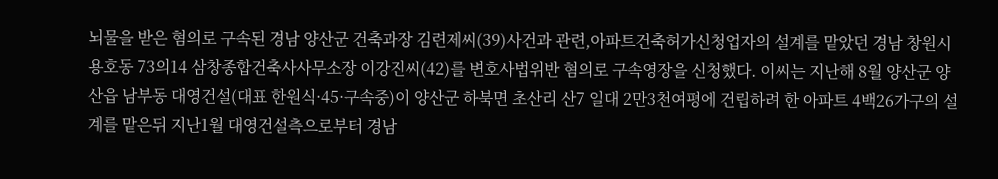뇌물을 받은 혐의로 구속된 경남 양산군 건축과장 김련제씨(39)사건과 관련,아파트건축허가신청업자의 설계를 맡았던 경남 창원시 용호동 73의14 삼창종합건축사사무소장 이강진씨(42)를 변호사법위반 혐의로 구속영장을 신청했다. 이씨는 지난해 8월 양산군 양산읍 남부동 대영건설(대표 한원식·45·구속중)이 양산군 하북면 초산리 산7 일대 2만3천여평에 건립하려 한 아파트 4백26가구의 설계를 맡은뒤 지난1월 대영건설측으로부터 경남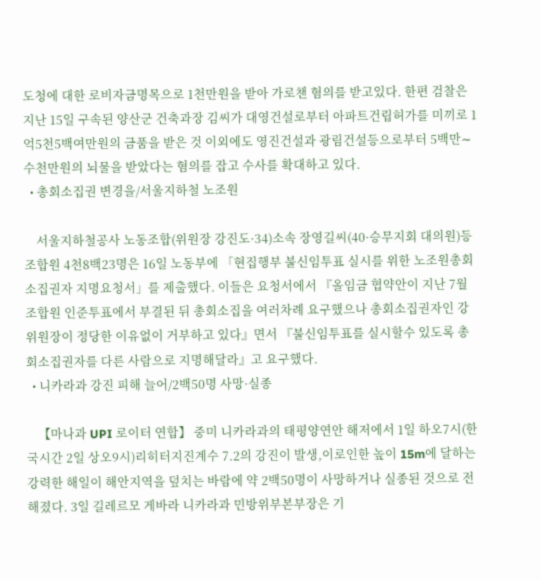도청에 대한 로비자금명목으로 1천만원을 받아 가로챈 혐의를 받고있다. 한편 검찰은 지난 15일 구속된 양산군 건축과장 김씨가 대영건설로부터 아파트건립허가를 미끼로 1억5천5백여만원의 금품을 받은 것 이외에도 영진건설과 광림건설등으로부터 5백만∼수천만원의 뇌물을 받았다는 혐의를 잡고 수사를 확대하고 있다.
  • 총회소집권 변경을/서울지하철 노조원

    서울지하철공사 노동조합(위원장 강진도·34)소속 장영길씨(40·승무지회 대의원)등 조합원 4천8백23명은 16일 노동부에 「현집행부 불신임투표 실시를 위한 노조원총회 소집권자 지명요청서」를 제출했다. 이들은 요청서에서 『올임금 협약안이 지난 7월 조합원 인준투표에서 부결된 뒤 총회소집을 여러차례 요구했으나 총회소집권자인 강위원장이 정당한 이유없이 거부하고 있다』면서 『불신임투표를 실시할수 있도록 총회소집권자를 다른 사람으로 지명해달라』고 요구했다.
  • 니카라과 강진 피해 늘어/2백50명 사망·실종

    【마나과 UPI 로이터 연합】 중미 니카라과의 태평양연안 해저에서 1일 하오7시(한국시간 2일 상오9시)리히터지진계수 7.2의 강진이 발생,이로인한 높이 15m에 달하는 강력한 해일이 해안지역을 덮치는 바람에 약 2백50명이 사망하거나 실종된 것으로 전해졌다. 3일 길레르모 게바라 니카라과 민방위부본부장은 기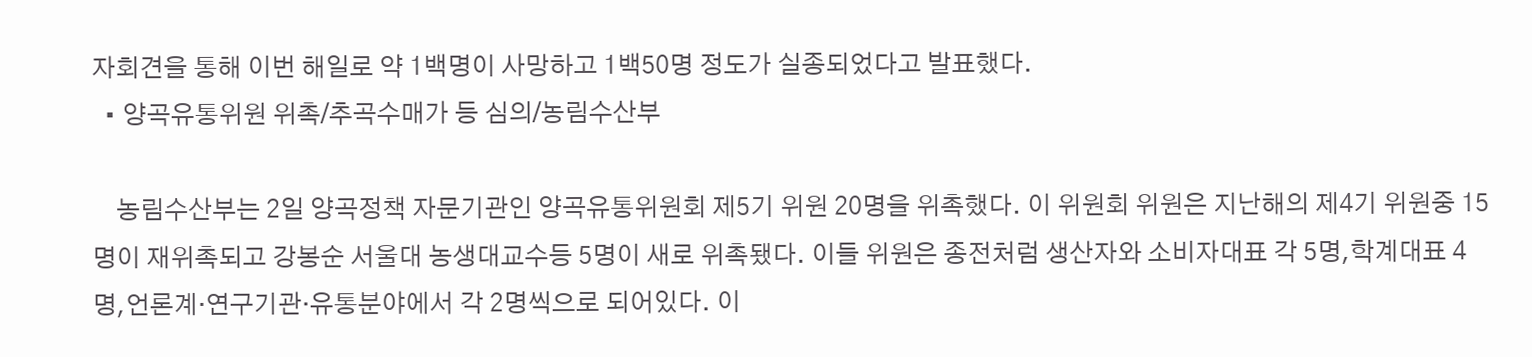자회견을 통해 이번 해일로 약 1백명이 사망하고 1백50명 정도가 실종되었다고 발표했다.
  • 양곡유통위원 위촉/추곡수매가 등 심의/농림수산부

    농림수산부는 2일 양곡정책 자문기관인 양곡유통위원회 제5기 위원 20명을 위촉했다. 이 위원회 위원은 지난해의 제4기 위원중 15명이 재위촉되고 강봉순 서울대 농생대교수등 5명이 새로 위촉됐다. 이들 위원은 종전처럼 생산자와 소비자대표 각 5명,학계대표 4명,언론계·연구기관·유통분야에서 각 2명씩으로 되어있다. 이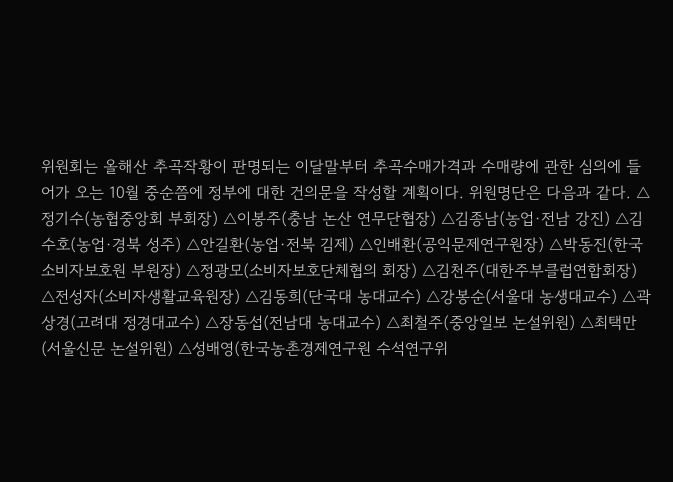위원회는 올해산 추곡작황이 판명되는 이달말부터 추곡수매가격과 수매량에 관한 심의에 들어가 오는 10월 중순쯤에 정부에 대한 건의문을 작성할 계획이다. 위원명단은 다음과 같다. △정기수(농협중앙회 부회장) △이봉주(충남 논산 연무단협장) △김종남(농업·전남 강진) △김수호(농업·경북 성주) △안길환(농업·전북 김제) △인배환(공익문제연구원장) △박동진(한국소비자보호원 부원장) △정광모(소비자보호단체협의 회장) △김천주(대한주부클럽연합회장) △전성자(소비자생활교육원장) △김동희(단국대 농대교수) △강봉순(서울대 농생대교수) △곽상경(고려대 정경대교수) △장동섭(전남대 농대교수) △최철주(중앙일보 논설위원) △최택만(서울신문 논설위원) △성배영(한국농촌경제연구원 수석연구위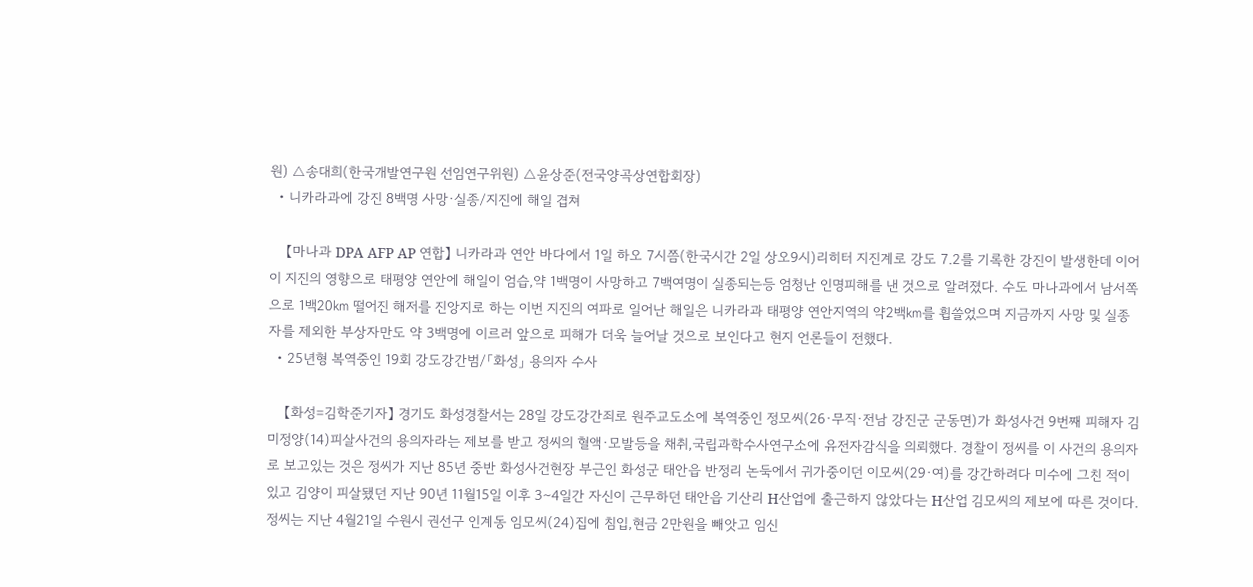원) △송대희(한국개발연구원 선임연구위원) △윤상준(전국양곡상연합회장)
  • 니카라과에 강진 8백명 사망·실종/지진에 해일 겹쳐

    【마나과 DPA AFP AP 연합】 니카라과 연안 바다에서 1일 하오 7시쯤(한국시간 2일 상오9시)리히터 지진계로 강도 7.2를 기록한 강진이 발생한데 이어 이 지진의 영향으로 태평양 연안에 해일이 엄습,약 1백명이 사망하고 7백여명이 실종되는등 엄청난 인명피해를 낸 것으로 알려졌다. 수도 마나과에서 남서쪽으로 1백20㎞ 떨어진 해저를 진앙지로 하는 이번 지진의 여파로 일어난 해일은 니카라과 태평양 연안지역의 약2백㎞를 휩쓸었으며 지금까지 사망 및 실종자를 제외한 부상자만도 약 3백명에 이르러 앞으로 피해가 더욱 늘어날 것으로 보인다고 현지 언론들이 전했다.
  • 25년형 복역중인 19회 강도강간범/「화성」 용의자 수사

    【화성=김학준기자】 경기도 화성경찰서는 28일 강도강간죄로 원주교도소에 복역중인 정모씨(26·무직·전남 강진군 군동면)가 화성사건 9번째 피해자 김미정양(14)피살사건의 용의자라는 제보를 받고 정씨의 혈액·모발등을 채취,국립과학수사연구소에 유전자감식을 의뢰했다. 경찰이 정씨를 이 사건의 용의자로 보고있는 것은 정씨가 지난 85년 중반 화성사건현장 부근인 화성군 태안읍 반정리 논둑에서 귀가중이던 이모씨(29·여)를 강간하려다 미수에 그친 적이 있고 김양이 피살됐던 지난 90년 11월15일 이후 3∼4일간 자신이 근무하던 태안읍 기산리 H산업에 출근하지 않았다는 H산업 김모씨의 제보에 따른 것이다. 정씨는 지난 4월21일 수원시 권선구 인계동 임모씨(24)집에 침입,현금 2만원을 빼앗고 임신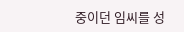중이던 임씨를 성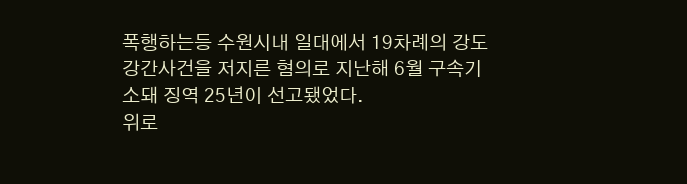폭행하는등 수원시내 일대에서 19차례의 강도강간사건을 저지른 혐의로 지난해 6월 구속기소돼 징역 25년이 선고됐었다.
위로